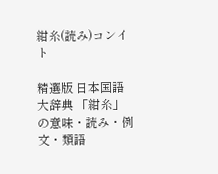紺糸(読み)コンイト

精選版 日本国語大辞典 「紺糸」の意味・読み・例文・類語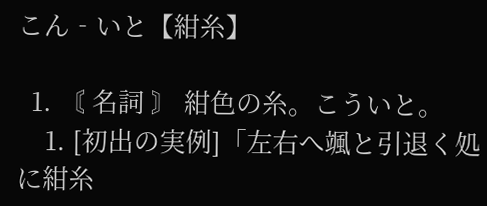こん‐いと【紺糸】

  1. 〘 名詞 〙 紺色の糸。こういと。
    1. [初出の実例]「左右へ颯と引退く処に紺糸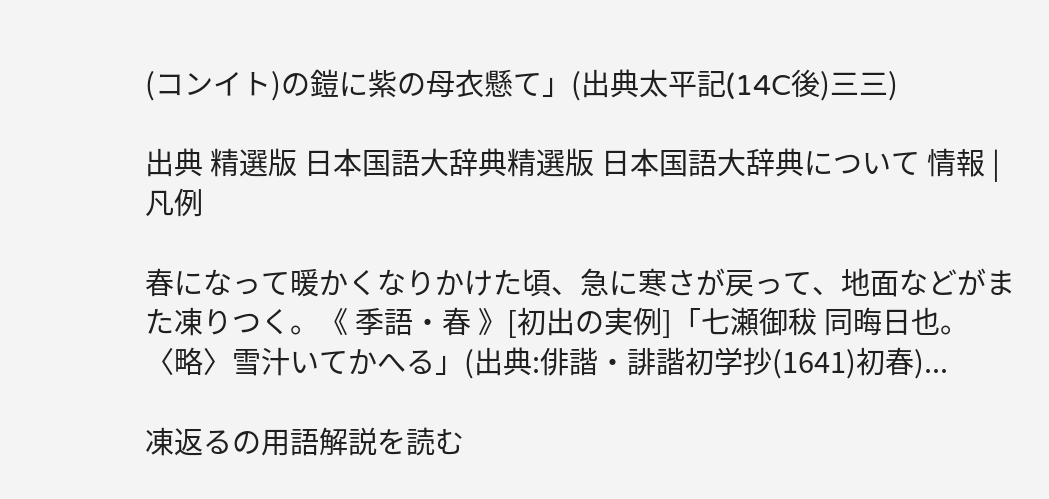(コンイト)の鎧に紫の母衣懸て」(出典太平記(14C後)三三)

出典 精選版 日本国語大辞典精選版 日本国語大辞典について 情報 | 凡例

春になって暖かくなりかけた頃、急に寒さが戻って、地面などがまた凍りつく。《 季語・春 》[初出の実例]「七瀬御秡 同晦日也。〈略〉雪汁いてかへる」(出典:俳諧・誹諧初学抄(1641)初春)...

凍返るの用語解説を読む